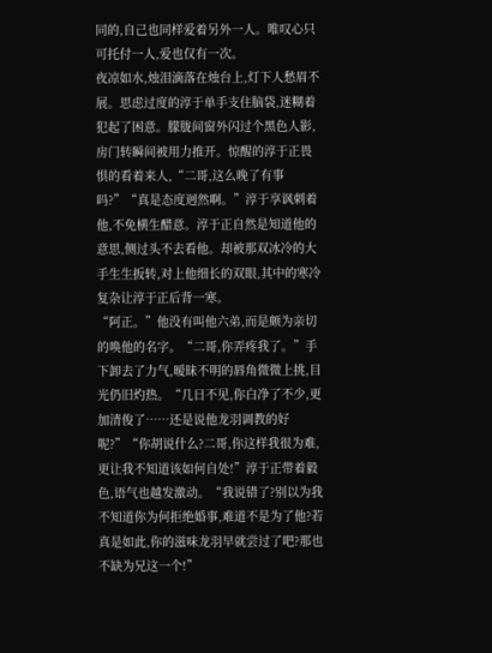同的,自己也同样爱着另外一人。唯叹心只可托付一人,爱也仅有一次。
夜凉如水,烛泪滴落在烛台上,灯下人愁眉不展。思虑过度的淳于单手支住脑袋,迷糊着犯起了困意。朦胧间窗外闪过个黑色人影,房门转瞬间被用力推开。惊醒的淳于正畏惧的看着来人,“二哥,这么晚了有事吗?”“真是态度迥然啊。”淳于享讽刺着他,不免横生醋意。淳于正自然是知道他的意思,侧过头不去看他。却被那双冰冷的大手生生扳转,对上他细长的双眼,其中的寒冷复杂让淳于正后背一寒。
“阿正。”他没有叫他六弟,而是颇为亲切的唤他的名字。“二哥,你弄疼我了。”手下卸去了力气,暧昧不明的唇角微微上挑,目光仍旧灼热。“几日不见,你白净了不少,更加清俊了……还是说他龙羽调教的好呢?”“你胡说什么?二哥,你这样我很为难,更让我不知道该如何自处!”淳于正带着毅色,语气也越发激动。“我说错了?别以为我不知道你为何拒绝婚事,难道不是为了他?若真是如此,你的滋味龙羽早就尝过了吧?那也不缺为兄这一个!”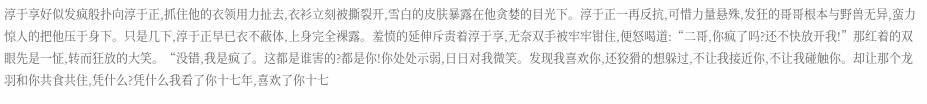淳于享好似发疯般扑向淳于正,抓住他的衣领用力扯去,衣衫立刻被撕裂开,雪白的皮肤暴露在他贪婪的目光下。淳于正一再反抗,可惜力量悬殊,发狂的哥哥根本与野兽无异,蛮力惊人的把他压于身下。只是几下,淳于正早已衣不蔽体,上身完全裸露。羞愤的延伸斥责着淳于享,无奈双手被牢牢钳住,便怒喝道:“二哥,你疯了吗?还不快放开我!”那红着的双眼先是一怔,转而狂放的大笑。“没错,我是疯了。这都是谁害的?都是你!你处处示弱,日日对我微笑。发现我喜欢你,还狡猾的想躲过,不让我接近你,不让我碰触你。却让那个龙羽和你共食共住,凭什么?凭什么我看了你十七年,喜欢了你十七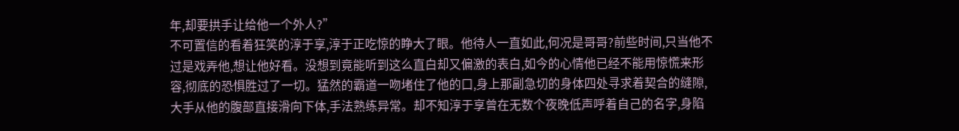年,却要拱手让给他一个外人?”
不可置信的看着狂笑的淳于享,淳于正吃惊的睁大了眼。他待人一直如此,何况是哥哥?前些时间,只当他不过是戏弄他,想让他好看。没想到竟能听到这么直白却又偏激的表白,如今的心情他已经不能用惊慌来形容,彻底的恐惧胜过了一切。猛然的霸道一吻堵住了他的口,身上那副急切的身体四处寻求着契合的缝隙,大手从他的腹部直接滑向下体,手法熟练异常。却不知淳于享曾在无数个夜晚低声呼着自己的名字,身陷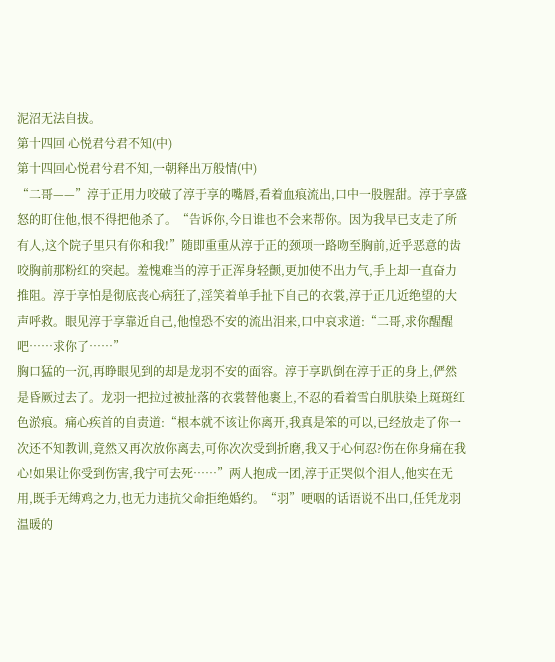泥沼无法自拔。
第十四回 心悦君兮君不知(中)
第十四回心悦君兮君不知,一朝释出万般情(中)
“二哥——”淳于正用力咬破了淳于享的嘴唇,看着血痕流出,口中一股腥甜。淳于享盛怒的盯住他,恨不得把他杀了。“告诉你,今日谁也不会来帮你。因为我早已支走了所有人,这个院子里只有你和我!”随即重重从淳于正的颈项一路吻至胸前,近乎恶意的齿咬胸前那粉红的突起。羞愧难当的淳于正浑身轻颤,更加使不出力气,手上却一直奋力推阻。淳于享怕是彻底丧心病狂了,淫笑着单手扯下自己的衣裳,淳于正几近绝望的大声呼救。眼见淳于享靠近自己,他惶恐不安的流出泪来,口中哀求道:“二哥,求你醒醒吧……求你了……”
胸口猛的一沉,再睁眼见到的却是龙羽不安的面容。淳于享趴倒在淳于正的身上,俨然是昏厥过去了。龙羽一把拉过被扯落的衣裳替他裹上,不忍的看着雪白肌肤染上斑斑红色淤痕。痛心疾首的自责道:“根本就不该让你离开,我真是笨的可以,已经放走了你一次还不知教训,竟然又再次放你离去,可你次次受到折磨,我又于心何忍?伤在你身痛在我心!如果让你受到伤害,我宁可去死……”两人抱成一团,淳于正哭似个泪人,他实在无用,既手无缚鸡之力,也无力违抗父命拒绝婚约。“羽”哽咽的话语说不出口,任凭龙羽温暖的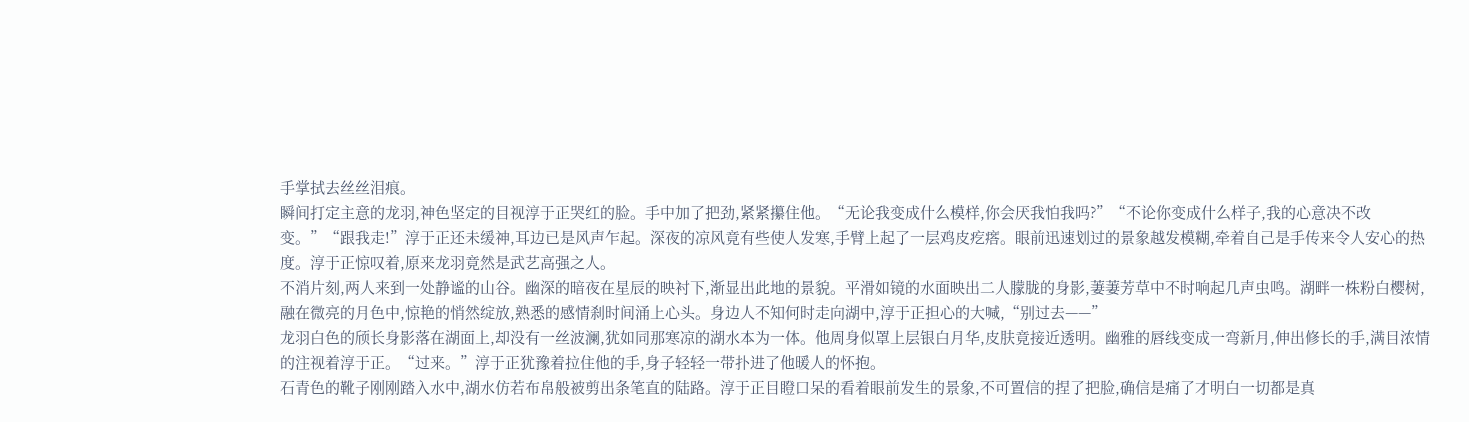手掌拭去丝丝泪痕。
瞬间打定主意的龙羽,神色坚定的目视淳于正哭红的脸。手中加了把劲,紧紧攥住他。“无论我变成什么模样,你会厌我怕我吗?”“不论你变成什么样子,我的心意决不改变。”“跟我走!”淳于正还未缓神,耳边已是风声乍起。深夜的凉风竟有些使人发寒,手臂上起了一层鸡皮疙瘩。眼前迅速划过的景象越发模糊,牵着自己是手传来令人安心的热度。淳于正惊叹着,原来龙羽竟然是武艺高强之人。
不消片刻,两人来到一处静谧的山谷。幽深的暗夜在星辰的映衬下,渐显出此地的景貌。平滑如镜的水面映出二人朦胧的身影,萋萋芳草中不时响起几声虫鸣。湖畔一株粉白樱树,融在微亮的月色中,惊艳的悄然绽放,熟悉的感情刹时间涌上心头。身边人不知何时走向湖中,淳于正担心的大喊,“别过去——”
龙羽白色的颀长身影落在湖面上,却没有一丝波澜,犹如同那寒凉的湖水本为一体。他周身似罩上层银白月华,皮肤竟接近透明。幽雅的唇线变成一弯新月,伸出修长的手,满目浓情的注视着淳于正。“过来。”淳于正犹豫着拉住他的手,身子轻轻一带扑进了他暖人的怀抱。
石青色的靴子刚刚踏入水中,湖水仿若布帛般被剪出条笔直的陆路。淳于正目瞪口呆的看着眼前发生的景象,不可置信的捏了把脸,确信是痛了才明白一切都是真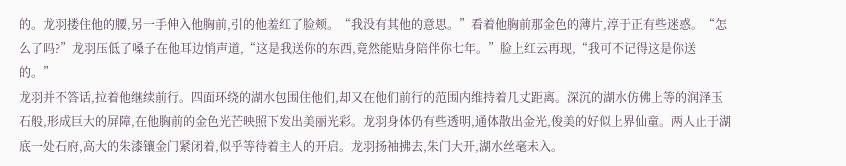的。龙羽搂住他的腰,另一手伸入他胸前,引的他羞红了脸颊。“我没有其他的意思。”看着他胸前那金色的薄片,淳于正有些迷惑。“怎么了吗?”龙羽压低了嗓子在他耳边悄声道,“这是我送你的东西,竟然能贴身陪伴你七年。”脸上红云再现,“我可不记得这是你送的。”
龙羽并不答话,拉着他继续前行。四面环绕的湖水包围住他们,却又在他们前行的范围内维持着几丈距离。深沉的湖水仿佛上等的润泽玉石般,形成巨大的屏障,在他胸前的金色光芒映照下发出美丽光彩。龙羽身体仍有些透明,通体散出金光,俊美的好似上界仙童。两人止于湖底一处石府,高大的朱漆镶金门紧闭着,似乎等待着主人的开启。龙羽扬袖拂去,朱门大开,湖水丝毫未入。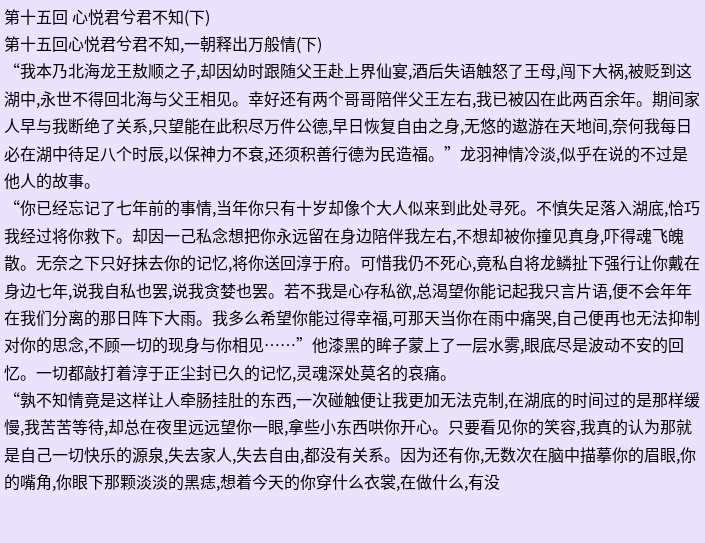第十五回 心悦君兮君不知(下)
第十五回心悦君兮君不知,一朝释出万般情(下)
“我本乃北海龙王敖顺之子,却因幼时跟随父王赴上界仙宴,酒后失语触怒了王母,闯下大祸,被贬到这湖中,永世不得回北海与父王相见。幸好还有两个哥哥陪伴父王左右,我已被囚在此两百余年。期间家人早与我断绝了关系,只望能在此积尽万件公德,早日恢复自由之身,无悠的遨游在天地间,奈何我每日必在湖中待足八个时辰,以保神力不衰,还须积善行德为民造福。”龙羽神情冷淡,似乎在说的不过是他人的故事。
“你已经忘记了七年前的事情,当年你只有十岁却像个大人似来到此处寻死。不慎失足落入湖底,恰巧我经过将你救下。却因一己私念想把你永远留在身边陪伴我左右,不想却被你撞见真身,吓得魂飞魄散。无奈之下只好抹去你的记忆,将你送回淳于府。可惜我仍不死心,竟私自将龙鳞扯下强行让你戴在身边七年,说我自私也罢,说我贪婪也罢。若不我是心存私欲,总渴望你能记起我只言片语,便不会年年在我们分离的那日阵下大雨。我多么希望你能过得幸福,可那天当你在雨中痛哭,自己便再也无法抑制对你的思念,不顾一切的现身与你相见……”他漆黑的眸子蒙上了一层水雾,眼底尽是波动不安的回忆。一切都敲打着淳于正尘封已久的记忆,灵魂深处莫名的哀痛。
“孰不知情竟是这样让人牵肠挂肚的东西,一次碰触便让我更加无法克制,在湖底的时间过的是那样缓慢,我苦苦等待,却总在夜里远远望你一眼,拿些小东西哄你开心。只要看见你的笑容,我真的认为那就是自己一切快乐的源泉,失去家人,失去自由,都没有关系。因为还有你,无数次在脑中描摹你的眉眼,你的嘴角,你眼下那颗淡淡的黑痣,想着今天的你穿什么衣裳,在做什么,有没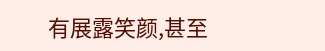有展露笑颜,甚至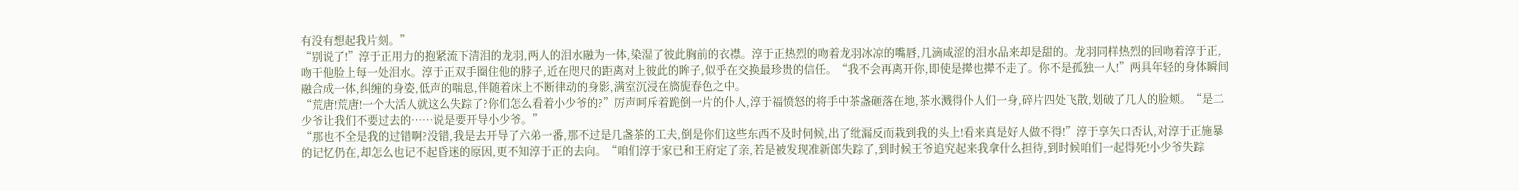有没有想起我片刻。”
“别说了!”淳于正用力的抱紧流下清泪的龙羽,两人的泪水融为一体,染湿了彼此胸前的衣襟。淳于正热烈的吻着龙羽冰凉的嘴唇,几滴咸涩的泪水品来却是甜的。龙羽同样热烈的回吻着淳于正,吻干他脸上每一处泪水。淳于正双手圈住他的脖子,近在咫尺的距离对上彼此的眸子,似乎在交换最珍贵的信任。“我不会再离开你,即使是撵也撵不走了。你不是孤独一人!”两具年轻的身体瞬间融合成一体,纠缠的身姿,低声的喘息,伴随着床上不断律动的身影,满室沉浸在旖旎春色之中。
“荒唐!荒唐!一个大活人就这么失踪了?你们怎么看着小少爷的?”厉声呵斥着跪倒一片的仆人,淳于福愤怒的将手中茶盏砸落在地,茶水溅得仆人们一身,碎片四处飞散,划破了几人的脸颊。“是二少爷让我们不要过去的……说是要开导小少爷。”
“那也不全是我的过错啊?没错,我是去开导了六弟一番,那不过是几盏茶的工夫,倒是你们这些东西不及时伺候,出了纰漏反而栽到我的头上!看来真是好人做不得!”淳于享矢口否认,对淳于正施暴的记忆仍在,却怎么也记不起昏迷的原因,更不知淳于正的去向。“咱们淳于家已和王府定了亲,若是被发现准新郎失踪了,到时候王爷追究起来我拿什么担待,到时候咱们一起得死!小少爷失踪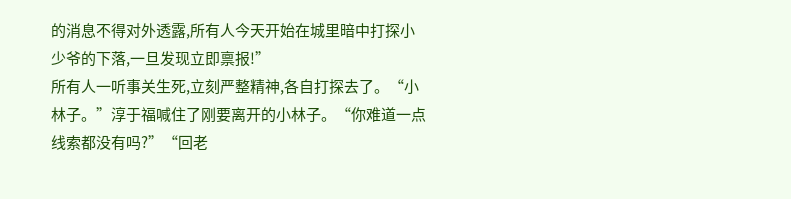的消息不得对外透露,所有人今天开始在城里暗中打探小少爷的下落,一旦发现立即禀报!”
所有人一听事关生死,立刻严整精神,各自打探去了。“小林子。”淳于福喊住了刚要离开的小林子。“你难道一点线索都没有吗?”“回老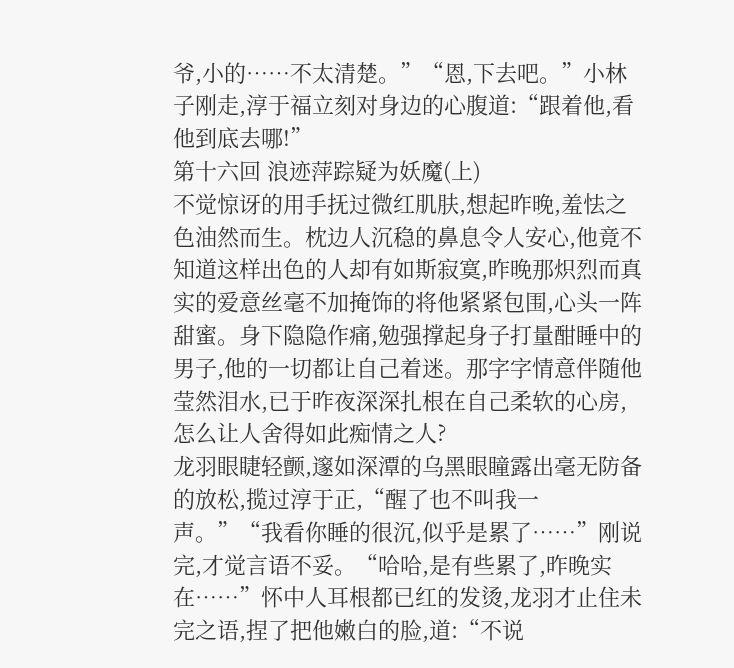爷,小的……不太清楚。”“恩,下去吧。”小林子刚走,淳于福立刻对身边的心腹道:“跟着他,看他到底去哪!”
第十六回 浪迹萍踪疑为妖魔(上)
不觉惊讶的用手抚过微红肌肤,想起昨晚,羞怯之色油然而生。枕边人沉稳的鼻息令人安心,他竟不知道这样出色的人却有如斯寂寞,昨晚那炽烈而真实的爱意丝毫不加掩饰的将他紧紧包围,心头一阵甜蜜。身下隐隐作痛,勉强撑起身子打量酣睡中的男子,他的一切都让自己着迷。那字字情意伴随他莹然泪水,已于昨夜深深扎根在自己柔软的心房,怎么让人舍得如此痴情之人?
龙羽眼睫轻颤,邃如深潭的乌黑眼瞳露出毫无防备的放松,揽过淳于正,“醒了也不叫我一声。”“我看你睡的很沉,似乎是累了……”刚说完,才觉言语不妥。“哈哈,是有些累了,昨晚实在……”怀中人耳根都已红的发烫,龙羽才止住未完之语,捏了把他嫩白的脸,道:“不说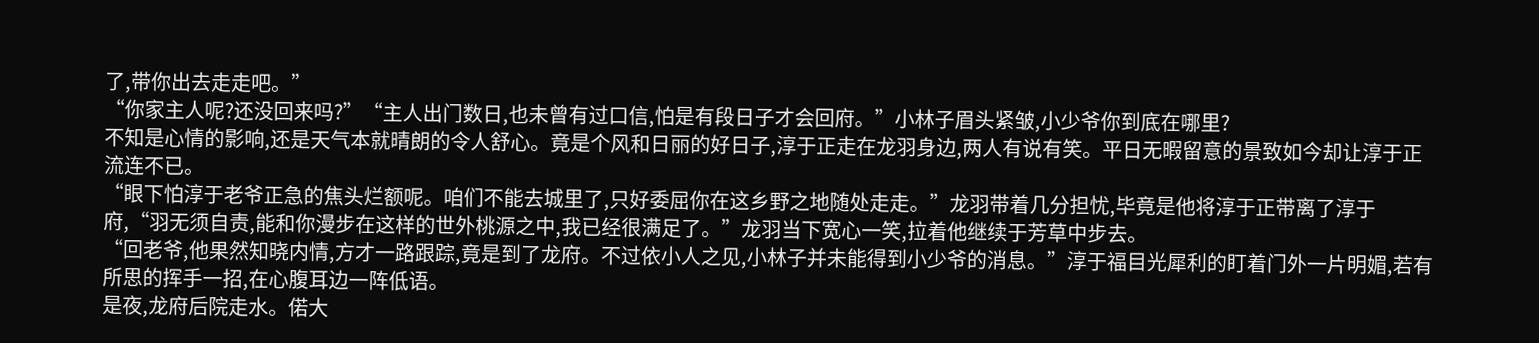了,带你出去走走吧。”
“你家主人呢?还没回来吗?”“主人出门数日,也未曾有过口信,怕是有段日子才会回府。”小林子眉头紧皱,小少爷你到底在哪里?
不知是心情的影响,还是天气本就晴朗的令人舒心。竟是个风和日丽的好日子,淳于正走在龙羽身边,两人有说有笑。平日无暇留意的景致如今却让淳于正流连不已。
“眼下怕淳于老爷正急的焦头烂额呢。咱们不能去城里了,只好委屈你在这乡野之地随处走走。”龙羽带着几分担忧,毕竟是他将淳于正带离了淳于府,“羽无须自责,能和你漫步在这样的世外桃源之中,我已经很满足了。”龙羽当下宽心一笑,拉着他继续于芳草中步去。
“回老爷,他果然知晓内情,方才一路跟踪,竟是到了龙府。不过依小人之见,小林子并未能得到小少爷的消息。”淳于福目光犀利的盯着门外一片明媚,若有所思的挥手一招,在心腹耳边一阵低语。
是夜,龙府后院走水。偌大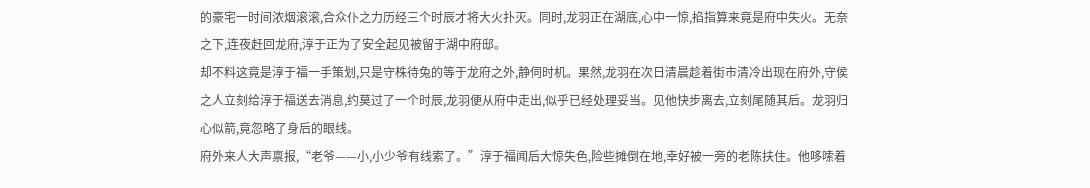的豪宅一时间浓烟滚滚,合众仆之力历经三个时辰才将大火扑灭。同时,龙羽正在湖底,心中一惊,掐指算来竟是府中失火。无奈之下,连夜赶回龙府,淳于正为了安全起见被留于湖中府邸。
却不料这竟是淳于福一手策划,只是守株待兔的等于龙府之外,静伺时机。果然,龙羽在次日清晨趁着街市清冷出现在府外,守侯之人立刻给淳于福送去消息,约莫过了一个时辰,龙羽便从府中走出,似乎已经处理妥当。见他快步离去,立刻尾随其后。龙羽归心似箭,竟忽略了身后的眼线。
府外来人大声禀报,“老爷——小,小少爷有线索了。”淳于福闻后大惊失色,险些摊倒在地,幸好被一旁的老陈扶住。他哆嗦着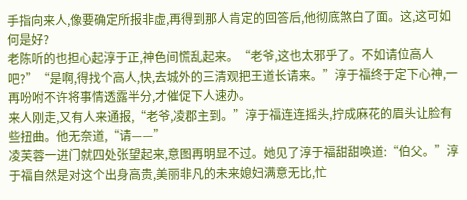手指向来人,像要确定所报非虚,再得到那人肯定的回答后,他彻底煞白了面。这,这可如何是好?
老陈听的也担心起淳于正,神色间慌乱起来。“老爷,这也太邪乎了。不如请位高人吧?”“是啊,得找个高人,快,去城外的三清观把王道长请来。”淳于福终于定下心神,一再吩咐不许将事情透露半分,才催促下人速办。
来人刚走,又有人来通报,“老爷,凌郡主到。”淳于福连连摇头,拧成麻花的眉头让脸有些扭曲。他无奈道,“请——”
凌芙蓉一进门就四处张望起来,意图再明显不过。她见了淳于福甜甜唤道:“伯父。”淳于福自然是对这个出身高贵,美丽非凡的未来媳妇满意无比,忙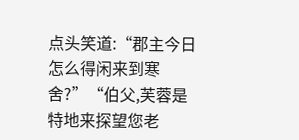点头笑道:“郡主今日怎么得闲来到寒舍?”“伯父,芙蓉是特地来探望您老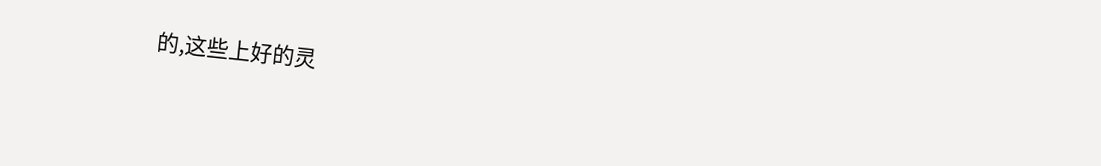的,这些上好的灵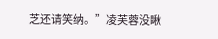芝还请笑纳。”凌芙蓉没瞅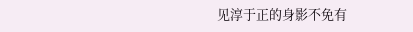见淳于正的身影不免有